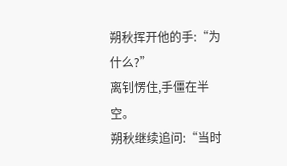朔秋挥开他的手:“为什么?”
离钊愣住,手僵在半空。
朔秋继续追问:“当时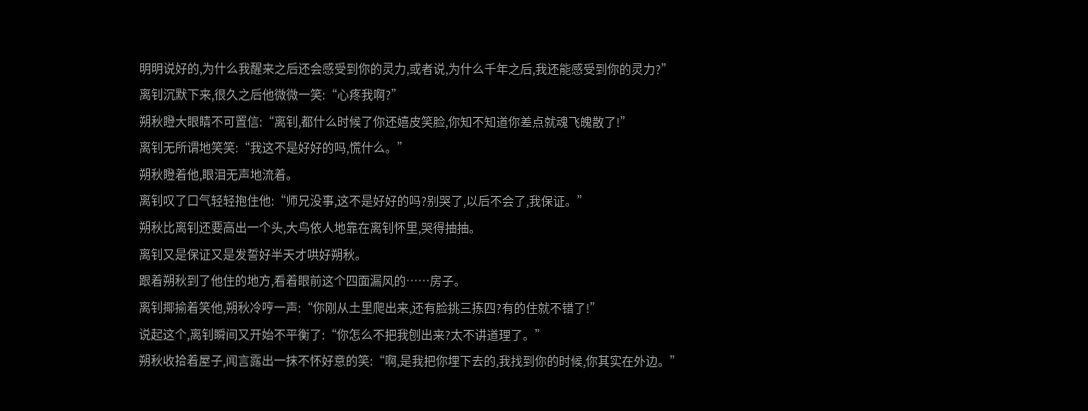明明说好的,为什么我醒来之后还会感受到你的灵力,或者说,为什么千年之后,我还能感受到你的灵力?”
离钊沉默下来,很久之后他微微一笑:“心疼我啊?”
朔秋瞪大眼睛不可置信:“离钊,都什么时候了你还嬉皮笑脸,你知不知道你差点就魂飞魄散了!”
离钊无所谓地笑笑:“我这不是好好的吗,慌什么。”
朔秋瞪着他,眼泪无声地流着。
离钊叹了口气轻轻抱住他:“师兄没事,这不是好好的吗?别哭了,以后不会了,我保证。”
朔秋比离钊还要高出一个头,大鸟依人地靠在离钊怀里,哭得抽抽。
离钊又是保证又是发誓好半天才哄好朔秋。
跟着朔秋到了他住的地方,看着眼前这个四面漏风的……房子。
离钊揶揄着笑他,朔秋冷哼一声:“你刚从土里爬出来,还有脸挑三拣四?有的住就不错了!”
说起这个,离钊瞬间又开始不平衡了:“你怎么不把我刨出来?太不讲道理了。”
朔秋收拾着屋子,闻言露出一抹不怀好意的笑:“啊,是我把你埋下去的,我找到你的时候,你其实在外边。”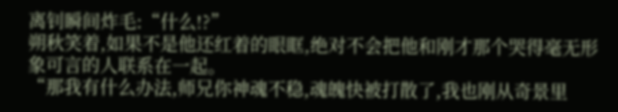离钊瞬间炸毛:“什么!?”
朔秋笑着,如果不是他还红着的眼眶,绝对不会把他和刚才那个哭得毫无形象可言的人联系在一起。
“那我有什么办法,师兄你神魂不稳,魂魄快被打散了,我也刚从奇景里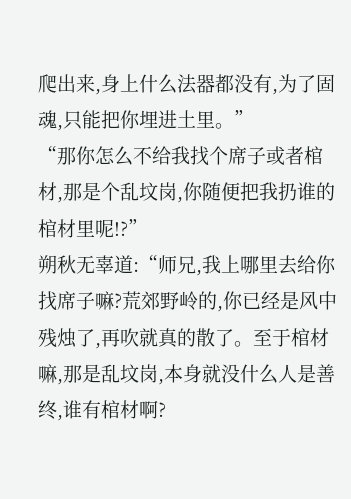爬出来,身上什么法器都没有,为了固魂,只能把你埋进土里。”
“那你怎么不给我找个席子或者棺材,那是个乱坟岗,你随便把我扔谁的棺材里呢!?”
朔秋无辜道:“师兄,我上哪里去给你找席子嘛?荒郊野岭的,你已经是风中残烛了,再吹就真的散了。至于棺材嘛,那是乱坟岗,本身就没什么人是善终,谁有棺材啊?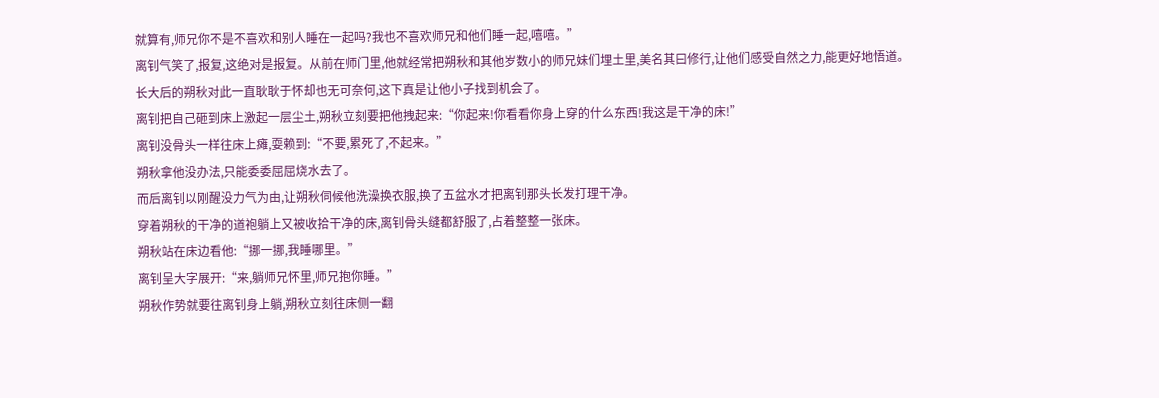就算有,师兄你不是不喜欢和别人睡在一起吗?我也不喜欢师兄和他们睡一起,嘻嘻。”
离钊气笑了,报复,这绝对是报复。从前在师门里,他就经常把朔秋和其他岁数小的师兄妹们埋土里,美名其曰修行,让他们感受自然之力,能更好地悟道。
长大后的朔秋对此一直耿耿于怀却也无可奈何,这下真是让他小子找到机会了。
离钊把自己砸到床上激起一层尘土,朔秋立刻要把他拽起来:“你起来!你看看你身上穿的什么东西!我这是干净的床!”
离钊没骨头一样往床上瘫,耍赖到:“不要,累死了,不起来。”
朔秋拿他没办法,只能委委屈屈烧水去了。
而后离钊以刚醒没力气为由,让朔秋伺候他洗澡换衣服,换了五盆水才把离钊那头长发打理干净。
穿着朔秋的干净的道袍躺上又被收拾干净的床,离钊骨头缝都舒服了,占着整整一张床。
朔秋站在床边看他:“挪一挪,我睡哪里。”
离钊呈大字展开:“来,躺师兄怀里,师兄抱你睡。”
朔秋作势就要往离钊身上躺,朔秋立刻往床侧一翻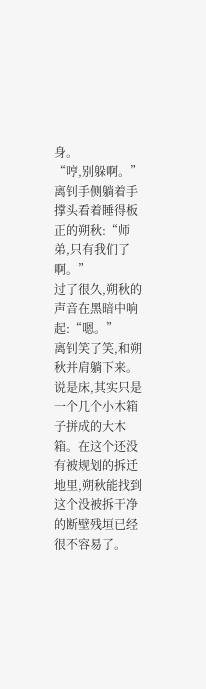身。
“哼,别躲啊。”
离钊手侧躺着手撑头看着睡得板正的朔秋:“师弟,只有我们了啊。”
过了很久,朔秋的声音在黑暗中响起:“嗯。”
离钊笑了笑,和朔秋并肩躺下来。
说是床,其实只是一个几个小木箱子拼成的大木箱。在这个还没有被规划的拆迁地里,朔秋能找到这个没被拆干净的断壁残垣已经很不容易了。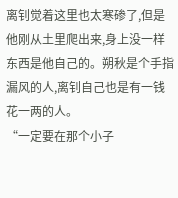离钊觉着这里也太寒碜了,但是他刚从土里爬出来,身上没一样东西是他自己的。朔秋是个手指漏风的人,离钊自己也是有一钱花一两的人。
“一定要在那个小子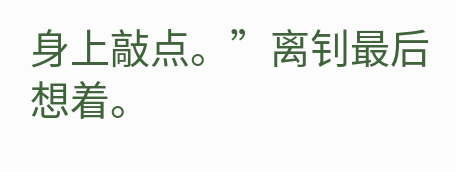身上敲点。”离钊最后想着。